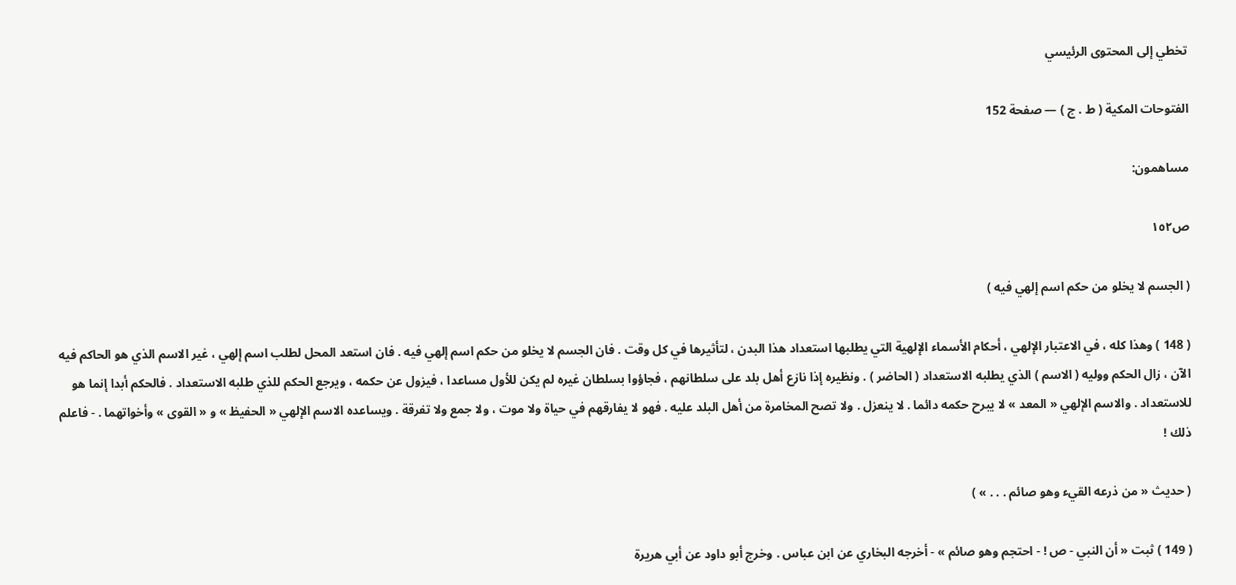تخطي إلى المحتوى الرئيسي

الفتوحات المكية ( ط . ج ) — صفحة 152

مساهمون:

ص١٥٢

( الجسم لا يخلو من حكم اسم إلهي فيه )

( 148 ) وهذا كله ، في الاعتبار الإلهي ، أحكام الأسماء الإلهية التي يطلبها استعداد هذا البدن ، لتأثيرها في كل وقت . فان الجسم لا يخلو من حكم اسم إلهي فيه . فان استعد المحل لطلب اسم إلهي ، غير الاسم الذي هو الحاكم فيه الآن ، زال الحكم ووليه ( الاسم ) الذي يطلبه الاستعداد ( الحاضر ) . ونظيره إذا نازع أهل بلد على سلطانهم ، فجاؤوا بسلطان غيره لم يكن للأول مساعدا ، فيزول عن حكمه ، ويرجع الحكم للذي طلبه الاستعداد . فالحكم أبدا إنما هو للاستعداد . والاسم الإلهي « المعد » لا يبرح حكمه دائما . لا ينعزل . ولا تصح المخامرة من أهل البلد عليه . فهو لا يفارقهم في حياة ولا موت ، ولا جمع ولا تفرقة . ويساعده الاسم الإلهي « الحفيظ » و « القوى » وأخواتهما . - فاعلم ذلك !

( حديث « من ذرعه القيء وهو صائم . . . » )

( 149 ) ثبت « أن النبي - ص ! - احتجم وهو صائم » - أخرجه البخاري عن ابن عباس . وخرج أبو داود عن أبي هريرة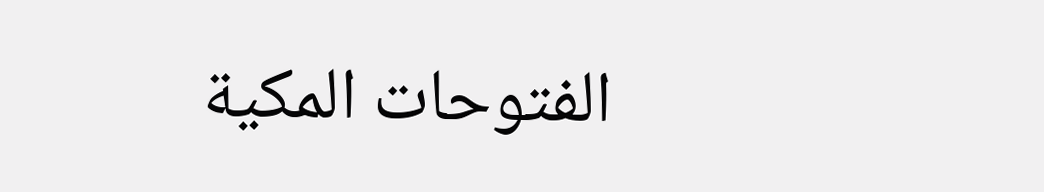الفتوحات المكية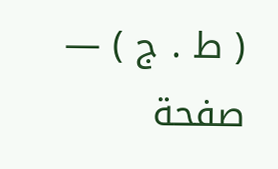( ط . ج ) — صفحة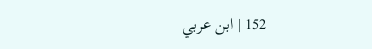152 | ابن عربي